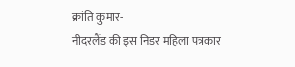क्रांति कुमार-
नीदरलैंड की इस निडर महिला पत्रकार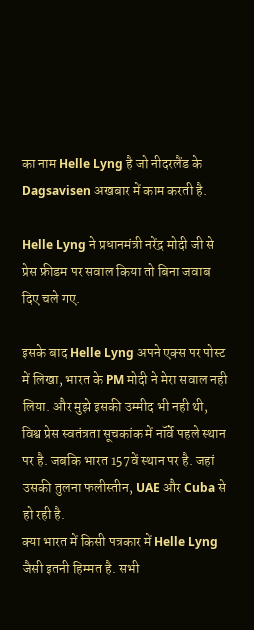का नाम Helle Lyng है जो नीदरलैंड के Dagsavisen अखबार में काम करती है.

Helle Lyng ने प्रधानमंत्री नरेंद्र मोदी जी से प्रेस फ्रीडम पर सवाल किया तो बिना जवाब दिए चले गए.

इसके बाद Helle Lyng अपने एक्स पर पोस्ट में लिखा, भारत के PM मोदी ने मेरा सवाल नही लिया. और मुझे इसकी उम्मीद भी नही थी,
विश्व प्रेस स्वतंत्रता सूचकांक में नॉर्वे पहले स्थान पर है. जबकि भारत 157वें स्थान पर है. जहां उसकी तुलना फलीस्तीन, UAE और Cuba से हो रही है.
क्या भारत में किसी पत्रकार में Helle Lyng जैसी इतनी हिम्मत है. सभी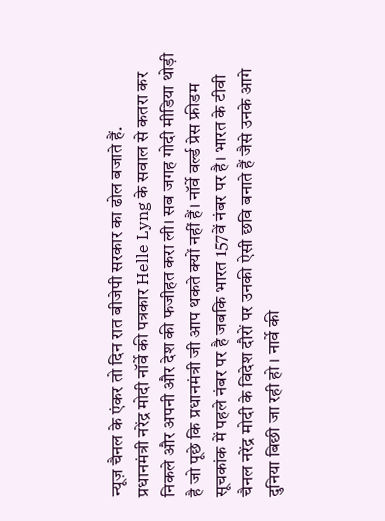न्यूज़ चैनल के एंकर तो दिन रात बीजेपी सरकार का ढोल बजाते हैं.
प्रधानमंत्री नरेंद्र मोदी नॉर्वे की पत्रकार Helle Lyng के सवाल से कतरा कर निकले और अपनी और देश की फजीहत करा ली। सब जगह गोदी मीडिया थोड़ी है जो पूछे कि प्रधानमंत्री जी आप थकते क्यों नहीं हैं। नॉर्वे वर्ल्ड प्रेस फ्रीडम सूचकांक में पहले नंबर पर है जबकि भारत 157वें नंबर पर है। भारत के टीवी चैनल नरेंद्र मोदी के विदेश दौरों पर उनकी ऐसी छवि बनाते हैं जैसे उनके आगे दुनिया बिछी जा रही हो । नार्वे की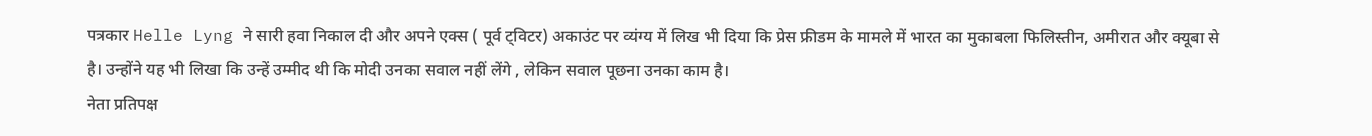पत्रकार Helle Lyng ने सारी हवा निकाल दी और अपने एक्स ( पूर्व ट्विटर) अकाउंट पर व्यंग्य में लिख भी दिया कि प्रेस फ्रीडम के मामले में भारत का मुकाबला फिलिस्तीन, अमीरात और क्यूबा से है। उन्होंने यह भी लिखा कि उन्हें उम्मीद थी कि मोदी उनका सवाल नहीं लेंगे , लेकिन सवाल पूछना उनका काम है।
नेता प्रतिपक्ष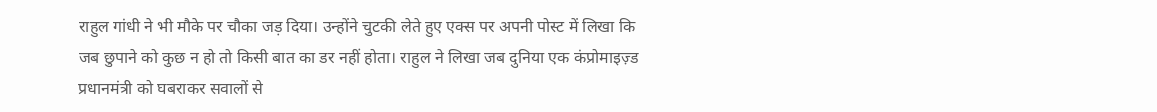राहुल गांधी ने भी मौके पर चौका जड़ दिया। उन्होंने चुटकी लेते हुए एक्स पर अपनी पोस्ट में लिखा कि जब छुपाने को कुछ न हो तो किसी बात का डर नहीं होता। राहुल ने लिखा जब दुनिया एक कंप्रोमाइज़्ड प्रधानमंत्री को घबराकर सवालों से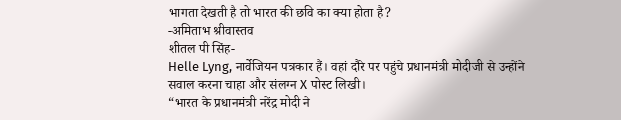भागता देखती है तो भारत की छवि का क्या होता है?
-अमिताभ श्रीवास्तव
शीतल पी सिंह-
Helle Lyng, नार्वेजियन पत्रकार हैं। वहां दौरे पर पहुंचे प्रधानमंत्री मोदीजी से उन्होंने सवाल करना चाहा और संलग्न X पोस्ट लिखी।
“भारत के प्रधानमंत्री नरेंद्र मोदी ने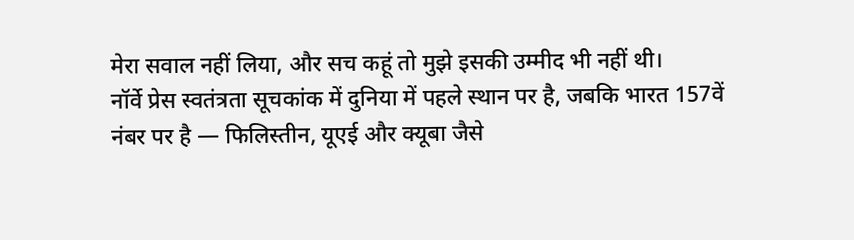मेरा सवाल नहीं लिया, और सच कहूं तो मुझे इसकी उम्मीद भी नहीं थी।
नॉर्वे प्रेस स्वतंत्रता सूचकांक में दुनिया में पहले स्थान पर है, जबकि भारत 157वें नंबर पर है — फिलिस्तीन, यूएई और क्यूबा जैसे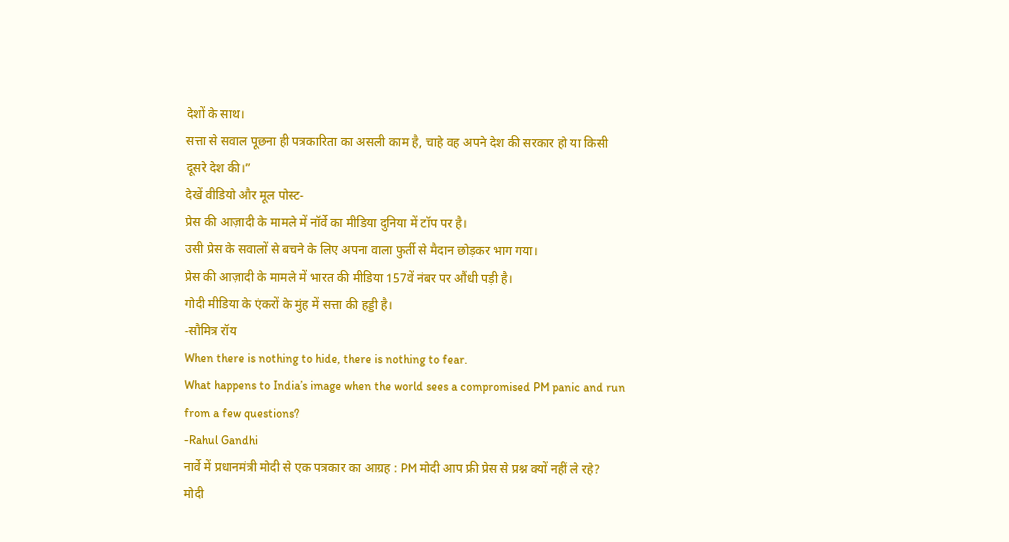देशों के साथ।
सत्ता से सवाल पूछना ही पत्रकारिता का असली काम है, चाहे वह अपने देश की सरकार हो या किसी दूसरे देश की।”
देखें वीडियो और मूल पोस्ट-
प्रेस की आज़ादी के मामले में नॉर्वे का मीडिया दुनिया में टॉप पर है।
उसी प्रेस के सवालों से बचने के लिए अपना वाला फुर्ती से मैदान छोड़कर भाग गया।
प्रेस की आज़ादी के मामले में भारत की मीडिया 157वें नंबर पर औंधी पड़ी है।
गोदी मीडिया के एंकरों के मुंह में सत्ता की हड्डी है।
-सौमित्र रॉय
When there is nothing to hide, there is nothing to fear.
What happens to India’s image when the world sees a compromised PM panic and run from a few questions?
-Rahul Gandhi
नार्वे में प्रधानमंत्री मोदी से एक पत्रकार का आग्रह : PM मोदी आप फ्री प्रेस से प्रश्न क्यों नहीं ले रहे?
मोदी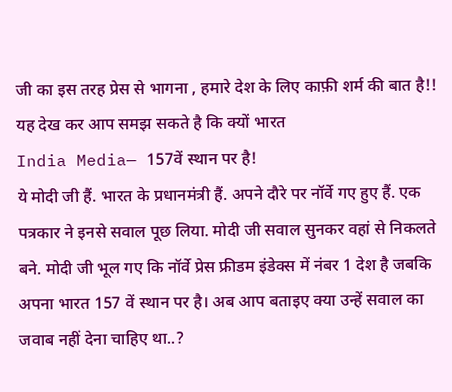जी का इस तरह प्रेस से भागना , हमारे देश के लिए काफ़ी शर्म की बात है!!
यह देख कर आप समझ सकते है कि क्यों भारत
India Media— 157वें स्थान पर है!
ये मोदी जी हैं. भारत के प्रधानमंत्री हैं. अपने दौरे पर नॉर्वे गए हुए हैं. एक पत्रकार ने इनसे सवाल पूछ लिया. मोदी जी सवाल सुनकर वहां से निकलते बने. मोदी जी भूल गए कि नॉर्वे प्रेस फ्रीडम इंडेक्स में नंबर 1 देश है जबकि अपना भारत 157 वें स्थान पर है। अब आप बताइए क्या उन्हें सवाल का जवाब नहीं देना चाहिए था..?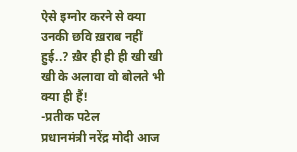ऐसे इग्नोर करने से क्या उनकी छवि ख़राब नहीं हुई..? ख़ैर ही ही ही खी खी खी के अलावा वो बोलते भी क्या ही हैं!
-प्रतीक पटेल
प्रधानमंत्री नरेंद्र मोदी आज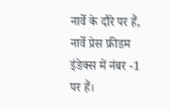नार्वे के दौरे पर हैं, नार्वे प्रेस फ्रीडम इंडेक्स में नंबर -1 पर हैं।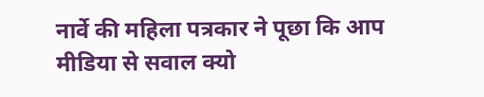नार्वे की महिला पत्रकार ने पूछा कि आप मीडिया से सवाल क्यो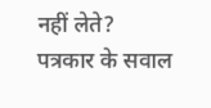नहीं लेते?
पत्रकार के सवाल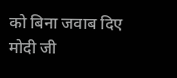को बिना जवाब दिए मोदी जी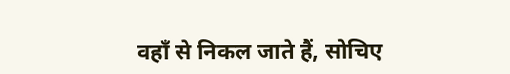वहाँ से निकल जाते हैं, सोचिए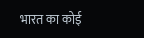भारत का कोई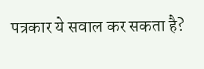पत्रकार ये सवाल कर सकता है?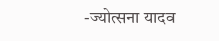-ज्योत्सना यादव